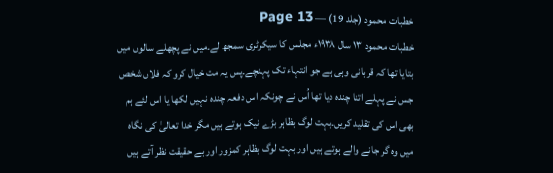خطبات محمود (جلد 19) — Page 13
خطبات محمود ۱۳ سال ۱۹۳۸ء مجلس کا سیکرٹری سمجھ لے۔میں نے پچھلے سالوں میں بتایا تھا کہ قربانی وہی ہے جو انتہاء تک پہنچے۔پس یہ مت خیال کرو کہ فلاں شخص جس نے پہلے اتنا چندہ دیا تھا اُس نے چونکہ اس دفعہ چندہ نہیں لکھا یا اس لئے ہم بھی اس کی تقلید کریں۔بہت لوگ بظاہر بڑے نیک ہوتے ہیں مگر خدا تعالیٰ کی نگاہ میں وہ گر جانے والے ہوتے ہیں اور بہت لوگ بظاہر کمزور اور بے حقیقت نظر آتے ہیں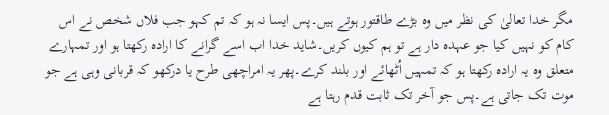مگر خدا تعالیٰ کی نظر میں وہ بڑے طاقتور ہوتے ہیں۔پس ایسا نہ ہو کہ تم کہو جب فلاں شخص نے اس کام کو نہیں کیا جو عہدہ دار ہے تو ہم کیوں کریں۔شاید خدا اب اسے گرانے کا ارادہ رکھتا ہو اور تمہارے متعلق وہ یہ ارادہ رکھتا ہو کہ تمہیں اُٹھائے اور بلند کرے۔پھر یہ امراچھی طرح یا درکھو کہ قربانی وہی ہے جو موت تک جاتی ہے۔پس جو آخر تک ثابت قدم رہتا ہے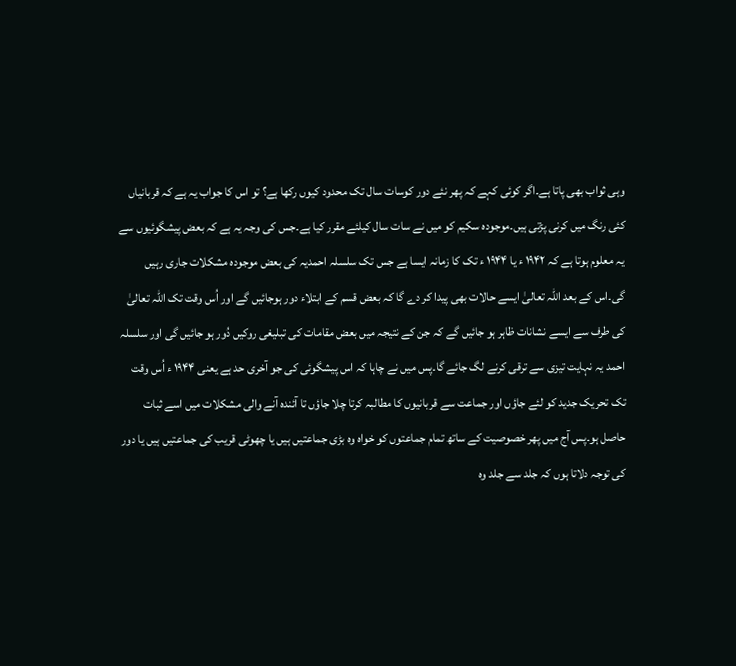وہی ثواب بھی پاتا ہے۔اگر کوئی کہے کہ پھر نئے دور کوسات سال تک محدود کیوں رکھا ہے؟ تو اس کا جواب یہ ہے کہ قربانیاں کئی رنگ میں کرنی پڑتی ہیں۔موجودہ سکیم کو میں نے سات سال کیلئے مقرر کیا ہے۔جس کی وجہ یہ ہے کہ بعض پیشگوئیوں سے یہ معلوم ہوتا ہے کہ ۱۹۴۲ ء یا ۱۹۴۴ ء تک کا زمانہ ایسا ہے جس تک سلسلہ احمدیہ کی بعض موجودہ مشکلات جاری رہیں گی۔اس کے بعد اللہ تعالیٰ ایسے حالات بھی پیدا کر دے گا کہ بعض قسم کے ابتلاء دور ہوجائیں گے اور اُس وقت تک اللہ تعالیٰ کی طرف سے ایسے نشانات ظاہر ہو جائیں گے کہ جن کے نتیجہ میں بعض مقامات کی تبلیغی روکیں دُور ہو جائیں گی اور سلسلہ احمد یہ نہایت تیزی سے ترقی کرنے لگ جائے گا۔پس میں نے چاہا کہ اس پیشگوئی کی جو آخری حد ہے یعنی ۱۹۴۴ ء اُس وقت تک تحریک جدید کو لئے جاؤں اور جماعت سے قربانیوں کا مطالبہ کرتا چلا جاؤں تا آئندہ آنے والی مشکلات میں اسے ثبات حاصل ہو۔پس آج میں پھر خصوصیت کے ساتھ تمام جماعتوں کو خواہ وہ بڑی جماعتیں ہیں یا چھوٹی قریب کی جماعتیں ہیں یا دور کی توجہ دلاتا ہوں کہ جلد سے جلد وہ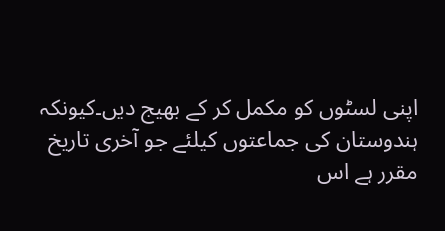اپنی لسٹوں کو مکمل کر کے بھیج دیں۔کیونکہ ہندوستان کی جماعتوں کیلئے جو آخری تاریخ مقرر ہے اس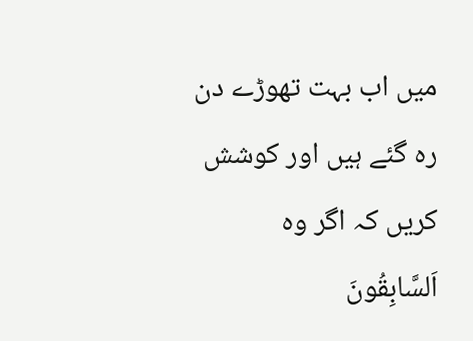میں اب بہت تھوڑے دن رہ گئے ہیں اور کوشش کریں کہ اگر وہ اَلسَّابِقُونَ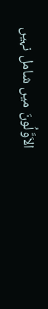الاَوَّلُونَ میں شامل نہیں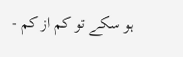ہو سکے تو کم از کم -